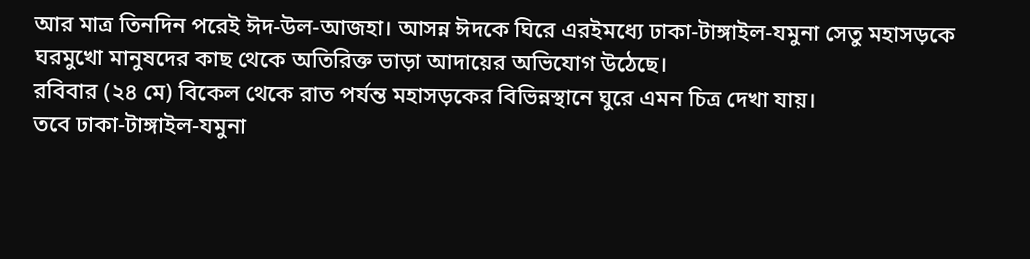আর মাত্র তিনদিন পরেই ঈদ-উল-আজহা। আসন্ন ঈদকে ঘিরে এরইমধ্যে ঢাকা-টাঙ্গাইল-যমুনা সেতু মহাসড়কে ঘরমুখো মানুষদের কাছ থেকে অতিরিক্ত ভাড়া আদায়ের অভিযোগ উঠেছে।
রবিবার (২৪ মে) বিকেল থেকে রাত পর্যন্ত মহাসড়কের বিভিন্নস্থানে ঘুরে এমন চিত্র দেখা যায়।
তবে ঢাকা-টাঙ্গাইল-যমুনা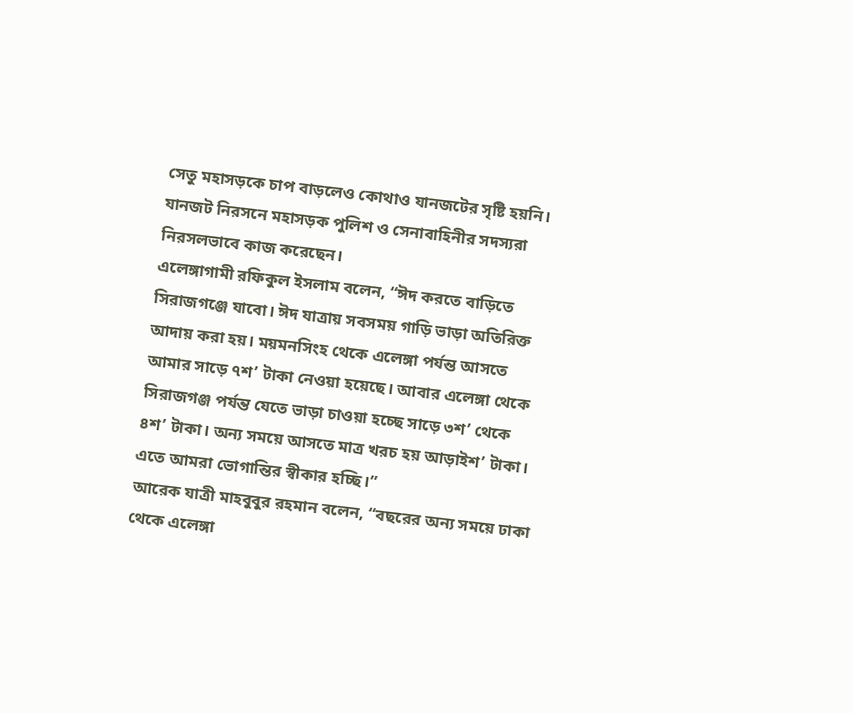সেতু মহাসড়কে চাপ বাড়লেও কোথাও যানজটের সৃষ্টি হয়নি। যানজট নিরসনে মহাসড়ক পুলিশ ও সেনাবাহিনীর সদস্যরা নিরসলভাবে কাজ করেছেন।
এলেঙ্গাগামী রফিকুল ইসলাম বলেন, “ঈদ করতে বাড়িতে সিরাজগঞ্জে যাবো। ঈদ যাত্রায় সবসময় গাড়ি ভাড়া অতিরিক্ত আদায় করা হয়। ময়মনসিংহ থেকে এলেঙ্গা পর্যন্ত আসতে আমার সাড়ে ৭শ’ টাকা নেওয়া হয়েছে। আবার এলেঙ্গা থেকে সিরাজগঞ্জ পর্যন্ত যেতে ভাড়া চাওয়া হচ্ছে সাড়ে ৩শ’ থেকে ৪শ’ টাকা। অন্য সময়ে আসতে মাত্র খরচ হয় আড়াইশ’ টাকা। এতে আমরা ভোগান্তির স্বীকার হচ্ছি।”
আরেক যাত্রী মাহবুবুর রহমান বলেন, “বছরের অন্য সময়ে ঢাকা থেকে এলেঙ্গা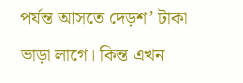পর্যন্ত আসতে দেড়শ’ টাকা ভাড়া লাগে। কিন্ত এখন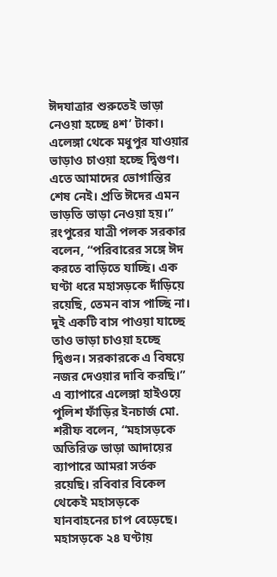ঈদযাত্রার শুরুতেই ভাড়া নেওয়া হচ্ছে ৪শ’ টাকা। এলেঙ্গা থেকে মধুপুর যাওয়ার ভাড়াও চাওয়া হচ্ছে দ্বিগুণ। এতে আমাদের ভোগান্তির শেষ নেই। প্রতি ঈদের এমন ভাড়তি ভাড়া নেওয়া হয়।”
রংপুরের যাত্রী পলক সরকার বলেন, “পরিবারের সঙ্গে ঈদ করতে বাড়িতে যাচ্ছি। এক ঘণ্টা ধরে মহাসড়কে দাঁড়িয়ে রয়েছি, তেমন বাস পাচ্ছি না। দুই একটি বাস পাওয়া যাচ্ছে তাও ভাড়া চাওয়া হচ্ছে দ্বিগুন। সরকারকে এ বিষয়ে নজর দেওয়ার দাবি করছি।”
এ ব্যাপারে এলেঙ্গা হাইওয়ে পুলিশ ফাঁড়ির ইনচার্জ মো. শরীফ বলেন, “মহাসড়কে অতিরিক্ত ভাড়া আদায়ের ব্যাপারে আমরা সর্তক রয়েছি। রবিবার বিকেল থেকেই মহাসড়কে যানবাহনের চাপ বেড়েছে। মহাসড়কে ২৪ ঘণ্টায়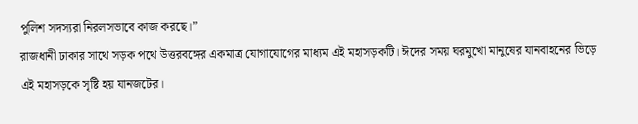পুলিশ সদস্যরা নিরলসভাবে কাজ করছে।”
রাজধানী ঢাকার সাথে সড়ক পথে উত্তরবঙ্গের একমাত্র যোগাযোগের মাধ্যম এই মহাসড়কটি। ঈদের সময় ঘরমুখো মানুষের যানবাহনের ভিড়ে এই মহাসড়কে সৃষ্টি হয় যানজটের।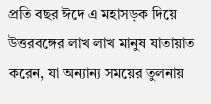প্রতি বছর ঈদে এ মহাসড়ক দিয়ে উত্তরবঙ্গের লাখ লাখ মানুষ যাতায়াত করেন, যা অন্যান্য সময়ের তুলনায়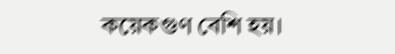কয়েকগুণ বেশি হয়।